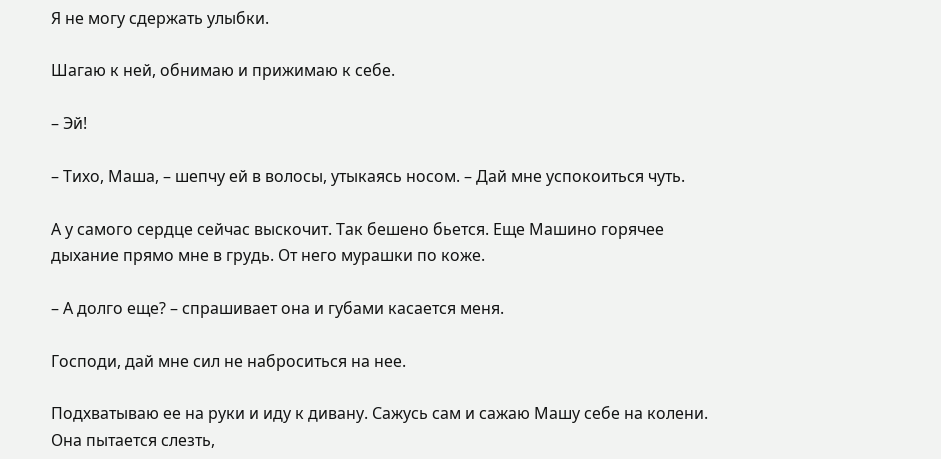Я не могу сдержать улыбки.

Шагаю к ней, обнимаю и прижимаю к себе.

– Эй!

– Тихо, Маша, – шепчу ей в волосы, утыкаясь носом. – Дай мне успокоиться чуть.

А у самого сердце сейчас выскочит. Так бешено бьется. Еще Машино горячее дыхание прямо мне в грудь. От него мурашки по коже.

– А долго еще? – спрашивает она и губами касается меня.

Господи, дай мне сил не наброситься на нее.

Подхватываю ее на руки и иду к дивану. Сажусь сам и сажаю Машу себе на колени. Она пытается слезть,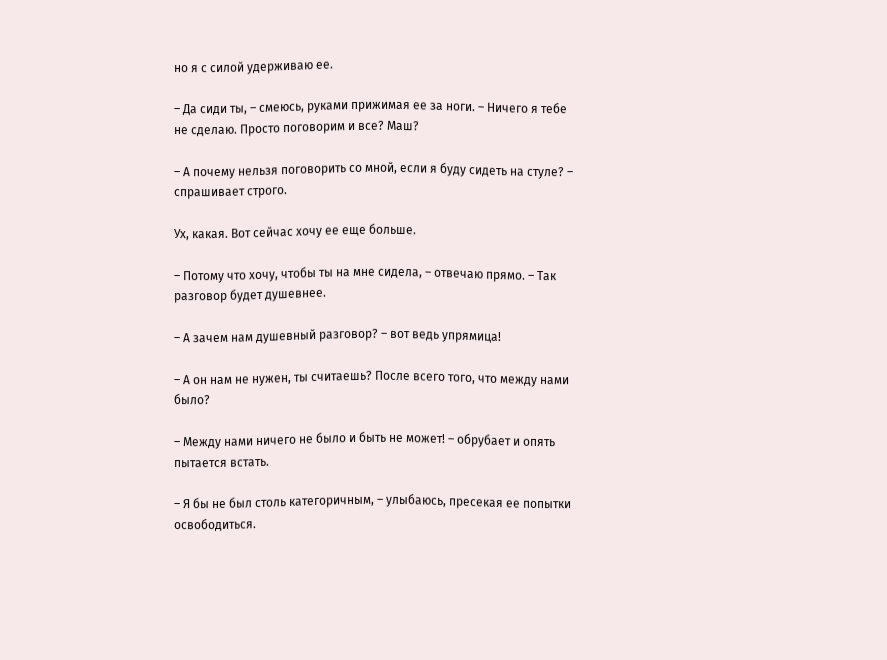но я с силой удерживаю ее.

– Да сиди ты, – смеюсь, руками прижимая ее за ноги. – Ничего я тебе не сделаю. Просто поговорим и все? Маш?

– А почему нельзя поговорить со мной, если я буду сидеть на стуле? – спрашивает строго.

Ух, какая. Вот сейчас хочу ее еще больше.

– Потому что хочу, чтобы ты на мне сидела, – отвечаю прямо. – Так разговор будет душевнее.

– А зачем нам душевный разговор? – вот ведь упрямица!

– А он нам не нужен, ты считаешь? После всего того, что между нами было?

– Между нами ничего не было и быть не может! – обрубает и опять пытается встать.

– Я бы не был столь категоричным, – улыбаюсь, пресекая ее попытки освободиться.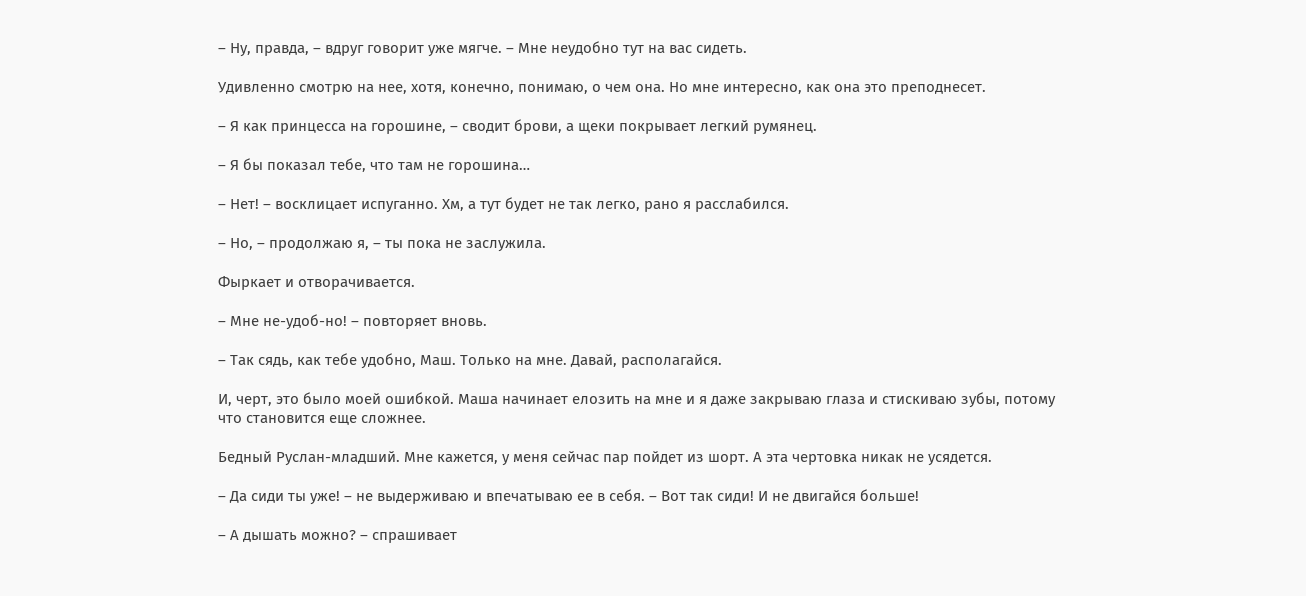– Ну, правда, – вдруг говорит уже мягче. – Мне неудобно тут на вас сидеть.

Удивленно смотрю на нее, хотя, конечно, понимаю, о чем она. Но мне интересно, как она это преподнесет.

– Я как принцесса на горошине, – сводит брови, а щеки покрывает легкий румянец.

– Я бы показал тебе, что там не горошина…

– Нет! – восклицает испуганно. Хм, а тут будет не так легко, рано я расслабился.

– Но, – продолжаю я, – ты пока не заслужила.

Фыркает и отворачивается.

– Мне не-удоб-но! – повторяет вновь.

– Так сядь, как тебе удобно, Маш. Только на мне. Давай, располагайся.

И, черт, это было моей ошибкой. Маша начинает елозить на мне и я даже закрываю глаза и стискиваю зубы, потому что становится еще сложнее.

Бедный Руслан-младший. Мне кажется, у меня сейчас пар пойдет из шорт. А эта чертовка никак не усядется.

– Да сиди ты уже! – не выдерживаю и впечатываю ее в себя. – Вот так сиди! И не двигайся больше!

– А дышать можно? – спрашивает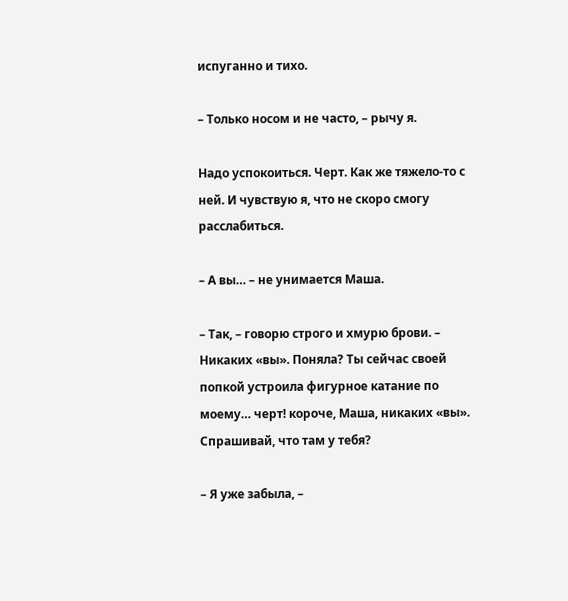испуганно и тихо.

– Только носом и не часто, – рычу я.

Надо успокоиться. Черт. Как же тяжело-то с ней. И чувствую я, что не скоро смогу расслабиться.

– А вы… – не унимается Маша.

– Так, – говорю строго и хмурю брови. – Никаких «вы». Поняла? Ты сейчас своей попкой устроила фигурное катание по моему… черт! короче, Маша, никаких «вы». Спрашивай, что там у тебя?

– Я уже забыла, –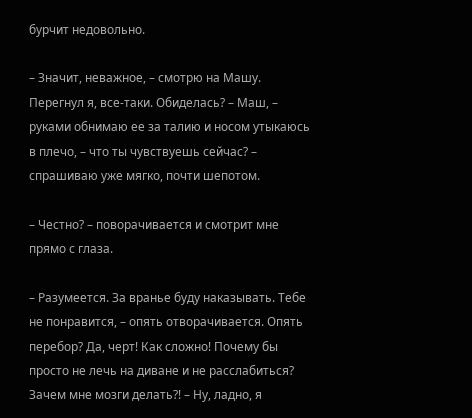бурчит недовольно.

– Значит, неважное, – смотрю на Машу. Перегнул я, все-таки. Обиделась? – Маш, – руками обнимаю ее за талию и носом утыкаюсь в плечо, – что ты чувствуешь сейчас? – спрашиваю уже мягко, почти шепотом.

– Честно? – поворачивается и смотрит мне прямо с глаза.

– Разумеется. За вранье буду наказывать. Тебе не понравится, – опять отворачивается. Опять перебор? Да, черт! Как сложно! Почему бы просто не лечь на диване и не расслабиться? Зачем мне мозги делать?! – Ну, ладно, я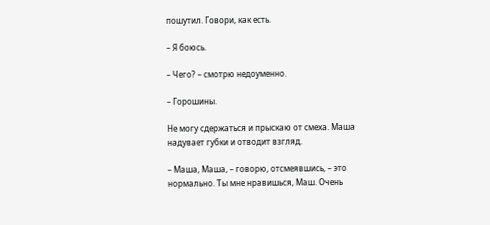пошутил. Говори, как есть.

– Я боюсь.

– Чего? – смотрю недоуменно.

– Горошины.

Не могу сдержаться и прыскаю от смеха. Маша надувает губки и отводит взгляд.

– Маша, Маша, – говорю, отсмеявшись, – это нормально. Ты мне нравишься, Маш. Очень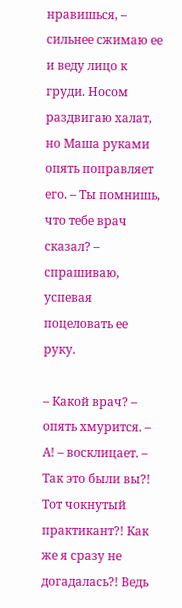нравишься, – сильнее сжимаю ее и веду лицо к груди. Носом раздвигаю халат, но Маша руками опять поправляет его. – Ты помнишь, что тебе врач сказал? – спрашиваю, успевая поцеловать ее руку.

– Какой врач? – опять хмурится. – А! – восклицает. – Так это были вы?! Тот чокнутый практикант?! Как же я сразу не догадалась?! Ведь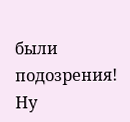были подозрения! Ну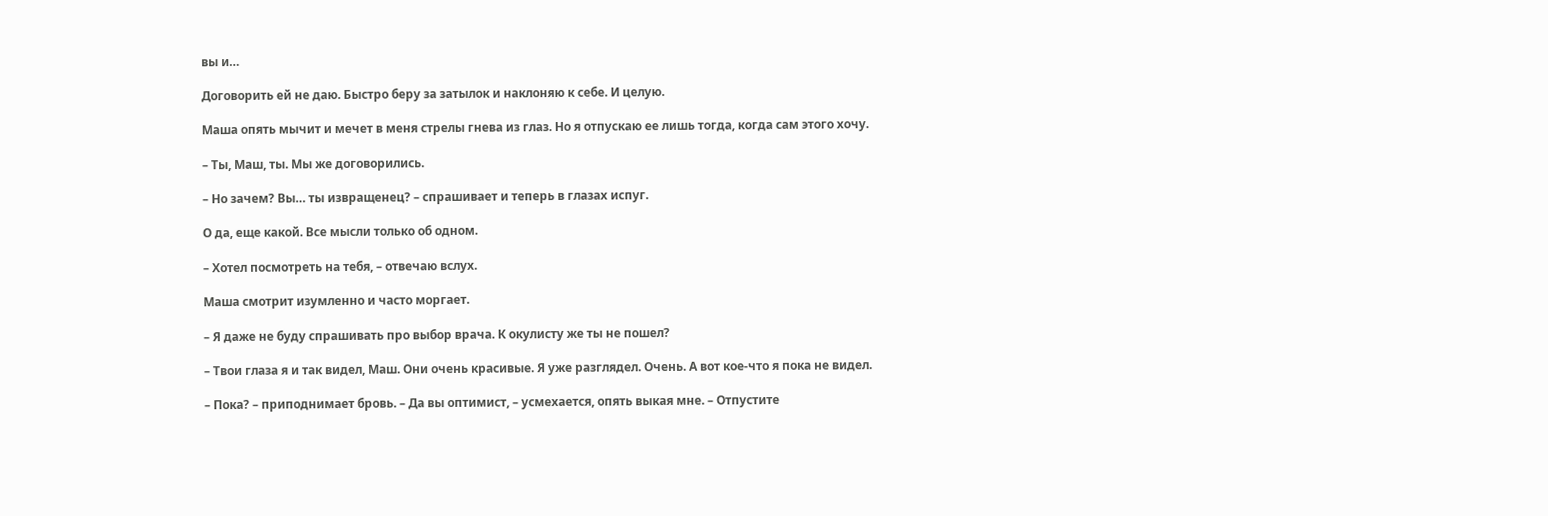вы и…

Договорить ей не даю. Быстро беру за затылок и наклоняю к себе. И целую.

Маша опять мычит и мечет в меня стрелы гнева из глаз. Но я отпускаю ее лишь тогда, когда сам этого хочу.

– Ты, Маш, ты. Мы же договорились.

– Но зачем? Вы… ты извращенец? – спрашивает и теперь в глазах испуг.

О да, еще какой. Все мысли только об одном.

– Хотел посмотреть на тебя, – отвечаю вслух.

Маша смотрит изумленно и часто моргает.

– Я даже не буду спрашивать про выбор врача. К окулисту же ты не пошел?

– Твои глаза я и так видел, Маш. Они очень красивые. Я уже разглядел. Очень. А вот кое-что я пока не видел.

– Пока? – приподнимает бровь. – Да вы оптимист, – усмехается, опять выкая мне. – Отпустите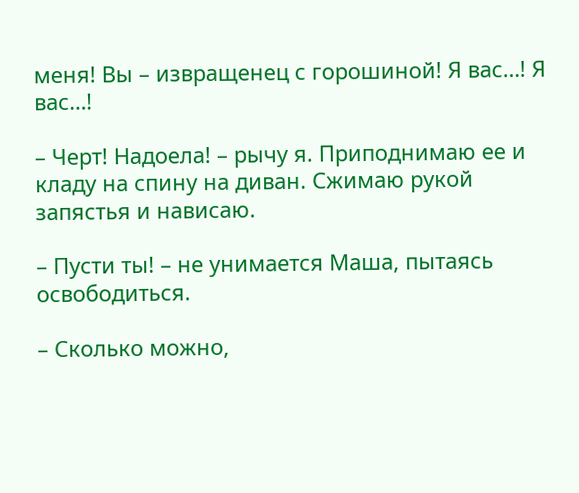меня! Вы – извращенец с горошиной! Я вас…! Я вас…!

– Черт! Надоела! – рычу я. Приподнимаю ее и кладу на спину на диван. Сжимаю рукой запястья и нависаю.

– Пусти ты! – не унимается Маша, пытаясь освободиться.

– Сколько можно,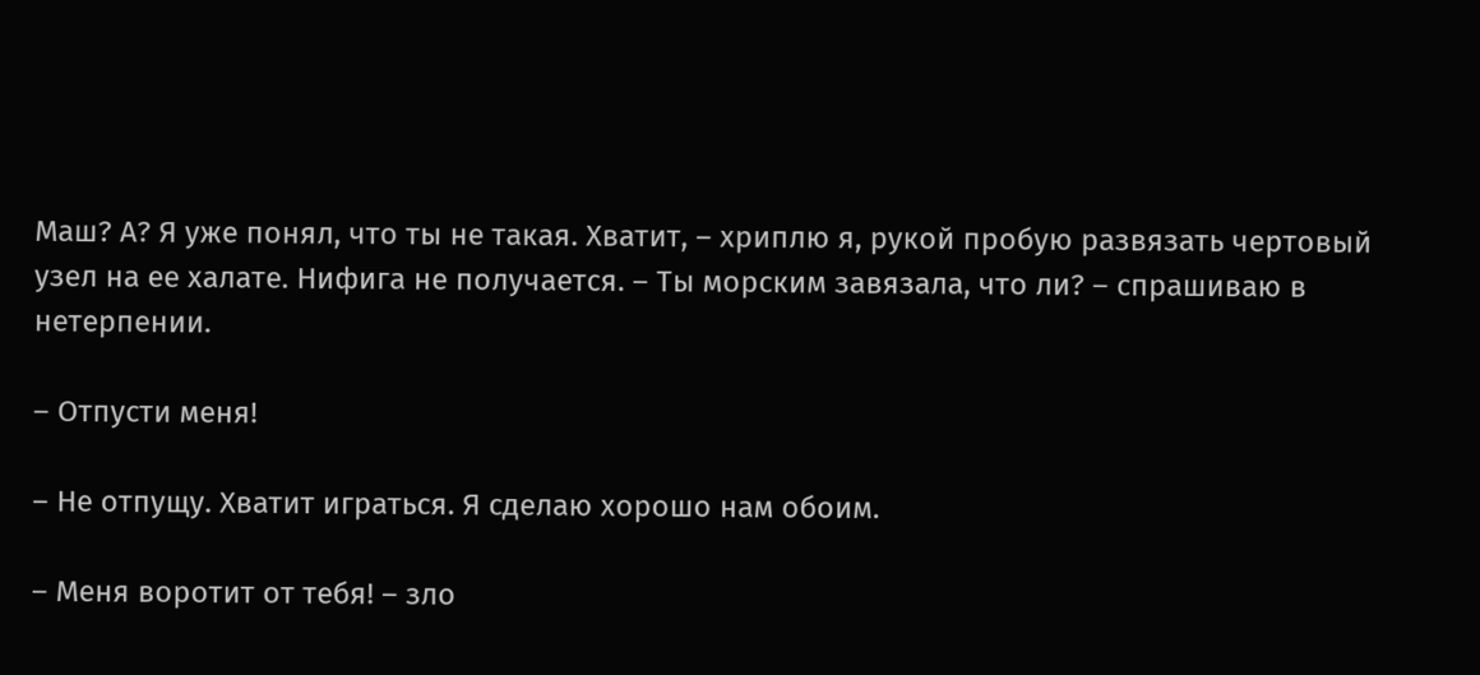Маш? А? Я уже понял, что ты не такая. Хватит, – хриплю я, рукой пробую развязать чертовый узел на ее халате. Нифига не получается. – Ты морским завязала, что ли? – спрашиваю в нетерпении.

– Отпусти меня!

– Не отпущу. Хватит играться. Я сделаю хорошо нам обоим.

– Меня воротит от тебя! – зло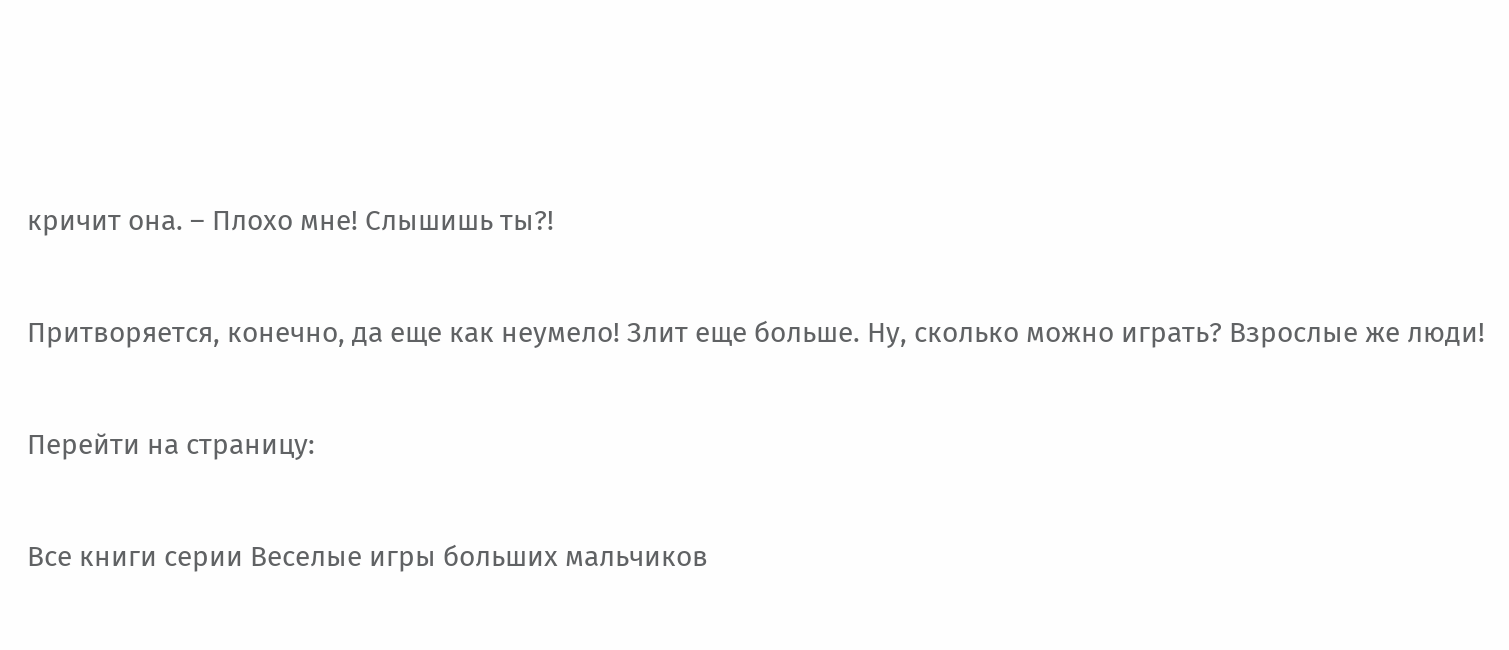кричит она. – Плохо мне! Слышишь ты?!

Притворяется, конечно, да еще как неумело! Злит еще больше. Ну, сколько можно играть? Взрослые же люди!

Перейти на страницу:

Все книги серии Веселые игры больших мальчиков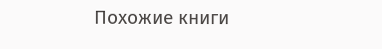Похожие книги